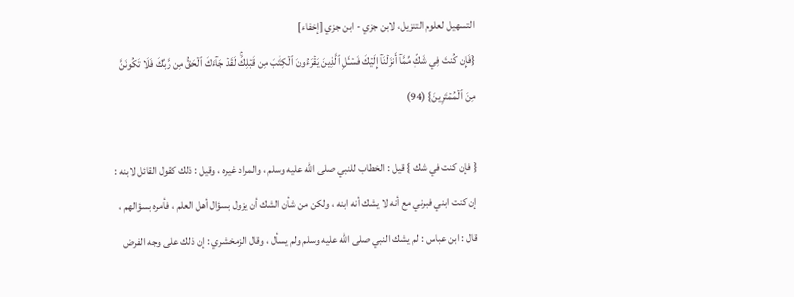التسهيل لعلوم التنزيل، لابن جزي - ابن جزي [إخفاء]
{فَإِن كُنتَ فِي شَكّٖ مِّمَّآ أَنزَلۡنَآ إِلَيۡكَ فَسۡـَٔلِ ٱلَّذِينَ يَقۡرَءُونَ ٱلۡكِتَٰبَ مِن قَبۡلِكَۚ لَقَدۡ جَآءَكَ ٱلۡحَقُّ مِن رَّبِّكَ فَلَا تَكُونَنَّ مِنَ ٱلۡمُمۡتَرِينَ} (94)

{ فإن كنت في شك } قيل : الخطاب للنبي صلى الله عليه وسلم ، والمراد غيره ، وقيل : ذلك كقول القائل لابنه : إن كنت ابني فبرني مع أنه لا يشك أنه ابنه ، ولكن من شأن الشك أن يزول بسؤال أهل العلم ، فأمره بسؤالهم ، قال : ابن عباس : لم يشك النبي صلى الله عليه وسلم ولم يسأل ، وقال الزمخشري : إن ذلك على وجه الفرض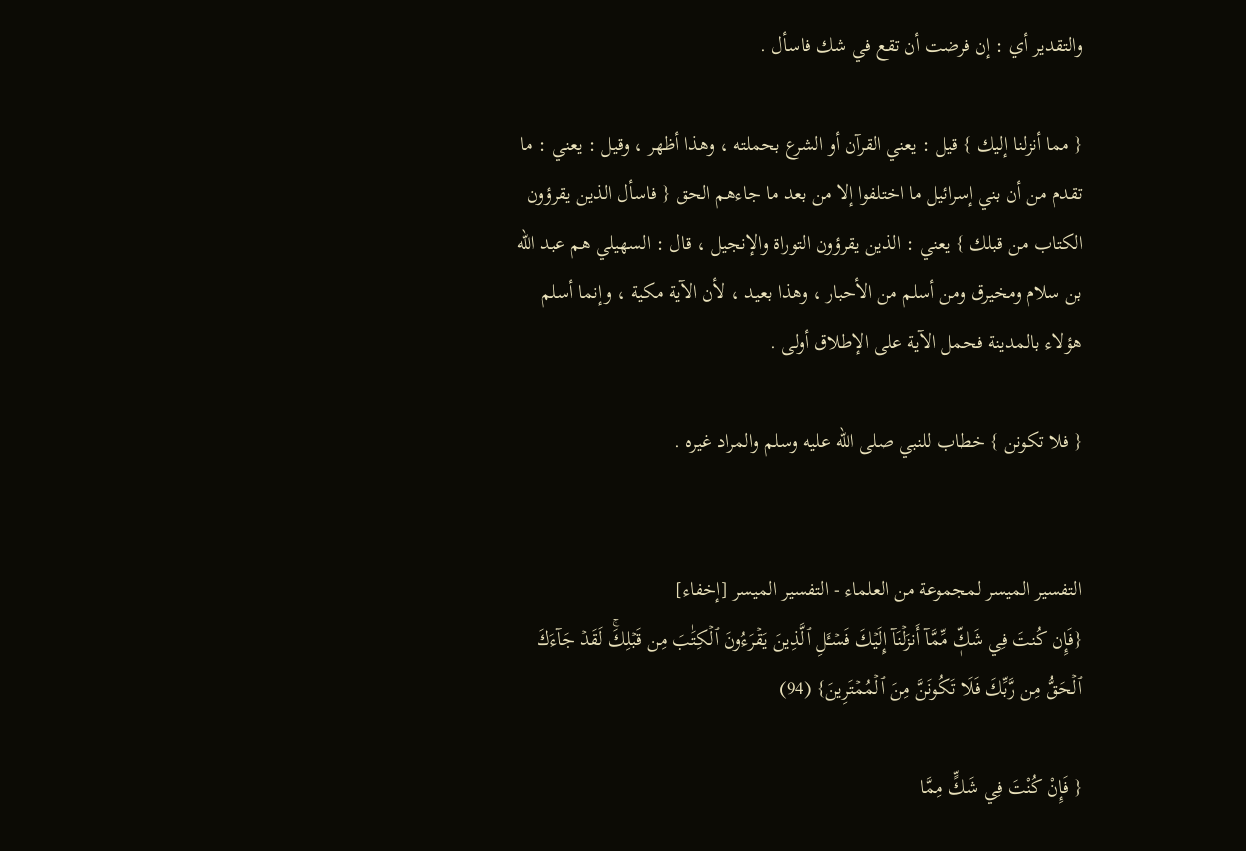والتقدير أي : إن فرضت أن تقع في شك فاسأل .

{ مما أنزلنا إليك } قيل : يعني القرآن أو الشرع بحملته ، وهذا أظهر ، وقيل : يعني : ما تقدم من أن بني إسرائيل ما اختلفوا إلا من بعد ما جاءهم الحق { فاسأل الذين يقرؤون الكتاب من قبلك } يعني : الذين يقرؤون التوراة والإنجيل ، قال : السهيلي هم عبد الله بن سلام ومخيرق ومن أسلم من الأحبار ، وهذا بعيد ، لأن الآية مكية ، وإنما أسلم هؤلاء بالمدينة فحمل الآية على الإطلاق أولى .

{ فلا تكونن } خطاب للنبي صلى الله عليه وسلم والمراد غيره .


التفسير الميسر لمجموعة من العلماء - التفسير الميسر [إخفاء]
{فَإِن كُنتَ فِي شَكّٖ مِّمَّآ أَنزَلۡنَآ إِلَيۡكَ فَسۡـَٔلِ ٱلَّذِينَ يَقۡرَءُونَ ٱلۡكِتَٰبَ مِن قَبۡلِكَۚ لَقَدۡ جَآءَكَ ٱلۡحَقُّ مِن رَّبِّكَ فَلَا تَكُونَنَّ مِنَ ٱلۡمُمۡتَرِينَ} (94)

{ فَإِنْ كُنْتَ فِي شَكٍّ مِمَّا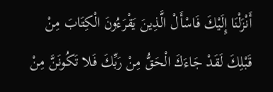أَنْزَلْنَا إِلَيْكَ فَاسْأَلْ الَّذِينَ يَقْرَءُونَ الْكِتَابَ مِنْ قَبْلِكَ لَقَدْ جَاءَكَ الْحَقُّ مِنْ رَبِّكَ فَلا تَكُونَنَّ مِنْ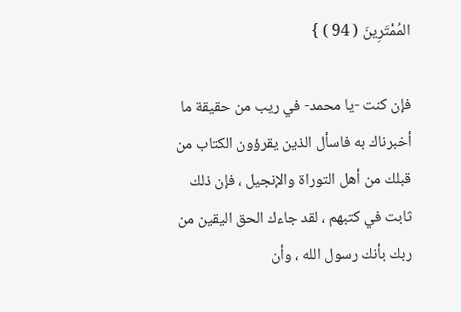المُمْتَرِينَ ( 94 ) }

فإن كنت -يا محمد- في ريب من حقيقة ما أخبرناك به فاسأل الذين يقرؤون الكتاب من قبلك من أهل التوراة والإنجيل ، فإن ذلك ثابت في كتبهم ، لقد جاءك الحق اليقين من ربك بأنك رسول الله ، وأن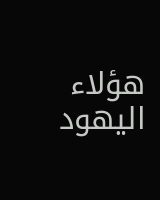هؤلاء اليهود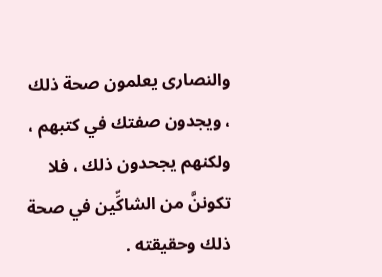والنصارى يعلمون صحة ذلك ، ويجدون صفتك في كتبهم ، ولكنهم يجحدون ذلك ، فلا تكوننَّ من الشاكِّين في صحة ذلك وحقيقته .